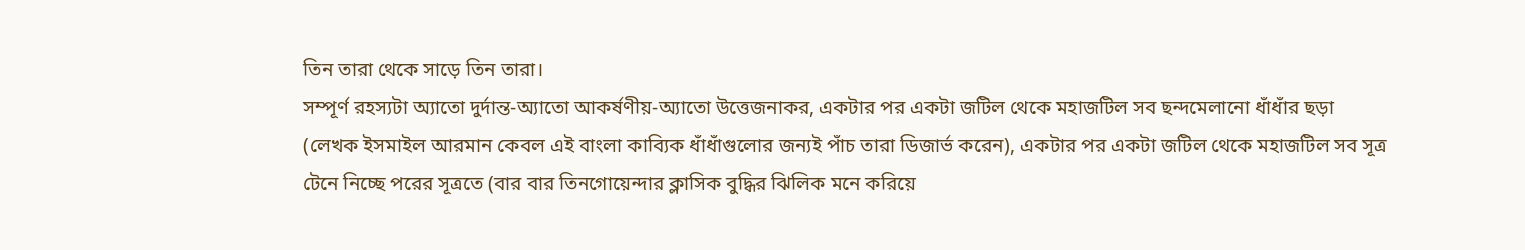তিন তারা থেকে সাড়ে তিন তারা।
সম্পূর্ণ রহস্যটা অ্যাতো দুর্দান্ত-অ্যাতো আকর্ষণীয়-অ্যাতো উত্তেজনাকর, একটার পর একটা জটিল থেকে মহাজটিল সব ছন্দমেলানো ধাঁধাঁর ছড়া (লেখক ইসমাইল আরমান কেবল এই বাংলা কাব্যিক ধাঁধাঁগুলোর জন্যই পাঁচ তারা ডিজার্ভ করেন), একটার পর একটা জটিল থেকে মহাজটিল সব সূত্র টেনে নিচ্ছে পরের সূত্রতে (বার বার তিনগোয়েন্দার ক্লাসিক বুদ্ধির ঝিলিক মনে করিয়ে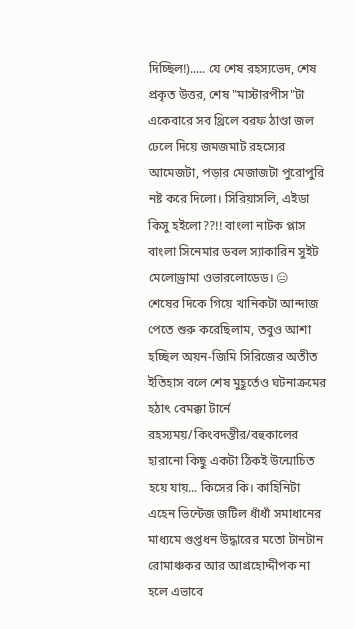দিচ্ছিল!)..... যে শেষ রহস্যভেদ, শেষ প্রকৃত উত্তর, শেষ "মাস্টারপীস"টা একেবারে সব থ্রিলে বরফ ঠাণ্ডা জল ঢেলে দিয়ে জমজমাট রহস্যের আমেজটা, পড়ার মেজাজটা পুরোপুরি নষ্ট করে দিলো। সিরিয়াসলি, এইডা কিসু হইলো??!! বাংলা নাটক প্লাস বাংলা সিনেমার ডবল স্যাকারিন সুইট মেলোড্রামা ওভারলোডেড। 😑
শেষের দিকে গিয়ে খানিকটা আন্দাজ পেতে শুরু করেছিলাম, তবুও আশা হচ্ছিল অয়ন-জিমি সিরিজের অতীত ইতিহাস বলে শেষ মুহূর্তেও ঘটনাক্রমের হঠাৎ বেমক্কা টার্নে রহস্যময়/কিংবদন্তীর/বহুকালের হারানো কিছু একটা ঠিকই উন্মোচিত হয়ে যায়... কিসের কি। কাহিনিটা এহেন ভিন্টেজ জটিল ধাঁধাঁ সমাধানের মাধ্যমে গুপ্তধন উদ্ধারের মতো টানটান রোমাঞ্চকর আর আগ্রহোদ্দীপক না হলে এভাবে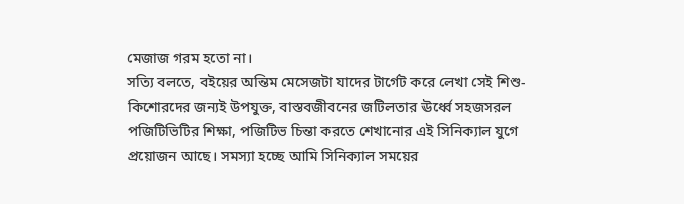মেজাজ গরম হতো না।
সত্যি বলতে, বইয়ের অন্তিম মেসেজটা যাদের টার্গেট করে লেখা সেই শিশু-কিশোরদের জন্যই উপযুক্ত, বাস্তবজীবনের জটিলতার ঊর্ধ্বে সহজসরল পজিটিভিটির শিক্ষা, পজিটিভ চিন্তা করতে শেখানোর এই সিনিক্যাল যুগে প্রয়োজন আছে। সমস্যা হচ্ছে আমি সিনিক্যাল সময়ের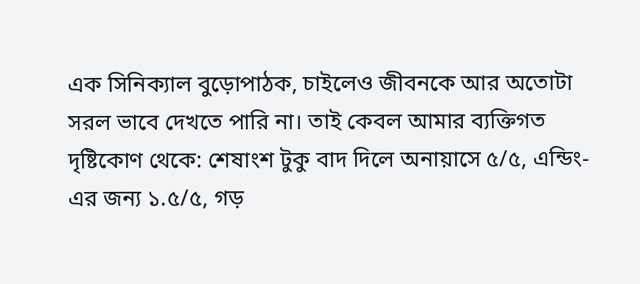এক সিনিক্যাল বুড়োপাঠক, চাইলেও জীবনকে আর অতোটা সরল ভাবে দেখতে পারি না। তাই কেবল আমার ব্যক্তিগত দৃষ্টিকোণ থেকে: শেষাংশ টুকু বাদ দিলে অনায়াসে ৫/৫, এন্ডিং-এর জন্য ১.৫/৫, গড়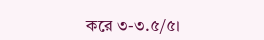করে ৩-৩.৫/৫।